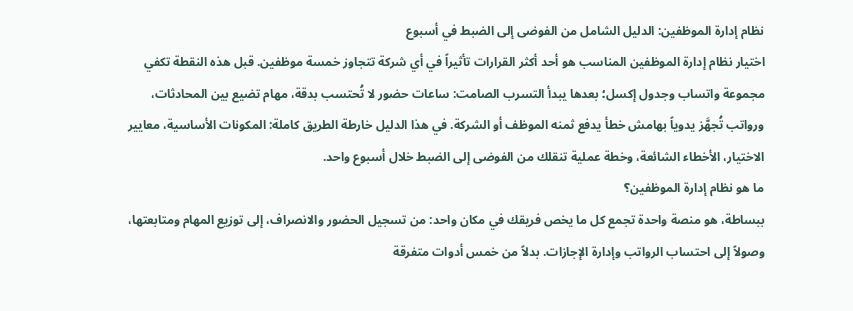نظام إدارة الموظفين: الدليل الشامل من الفوضى إلى الضبط في أسبوع
اختيار نظام إدارة الموظفين المناسب هو أحد أكثر القرارات تأثيراً في أي شركة تتجاوز خمسة موظفين. قبل هذه النقطة تكفي مجموعة واتساب وجدول إكسل؛ بعدها يبدأ التسرب الصامت: ساعات حضور لا تُحتسب بدقة، مهام تضيع بين المحادثات، ورواتب تُجهَّز يدوياً بهامش خطأ يدفع ثمنه الموظف أو الشركة. في هذا الدليل خارطة الطريق كاملة: المكونات الأساسية، معايير الاختيار، الأخطاء الشائعة، وخطة عملية تنقلك من الفوضى إلى الضبط خلال أسبوع واحد.
ما هو نظام إدارة الموظفين؟
ببساطة، هو منصة واحدة تجمع كل ما يخص فريقك في مكان واحد: من تسجيل الحضور والانصراف، إلى توزيع المهام ومتابعتها، وصولاً إلى احتساب الرواتب وإدارة الإجازات. بدلاً من خمس أدوات متفرقة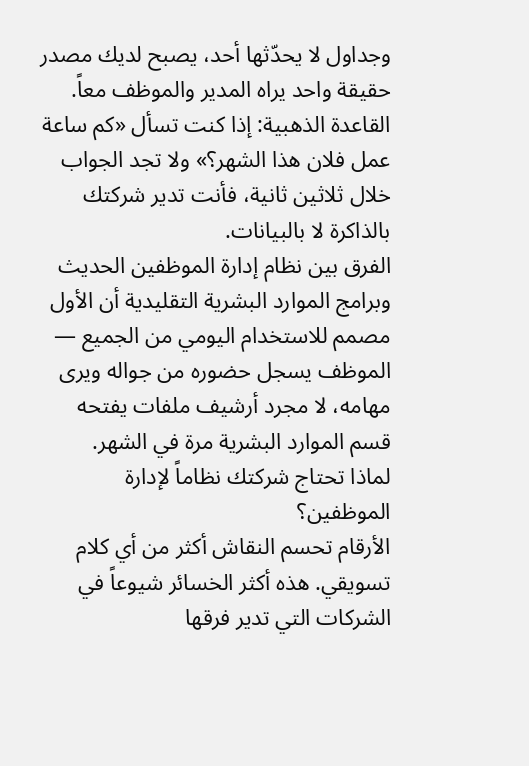وجداول لا يحدّثها أحد، يصبح لديك مصدر حقيقة واحد يراه المدير والموظف معاً.
القاعدة الذهبية: إذا كنت تسأل «كم ساعة عمل فلان هذا الشهر؟» ولا تجد الجواب خلال ثلاثين ثانية، فأنت تدير شركتك بالذاكرة لا بالبيانات.
الفرق بين نظام إدارة الموظفين الحديث وبرامج الموارد البشرية التقليدية أن الأول مصمم للاستخدام اليومي من الجميع — الموظف يسجل حضوره من جواله ويرى مهامه، لا مجرد أرشيف ملفات يفتحه قسم الموارد البشرية مرة في الشهر.
لماذا تحتاج شركتك نظاماً لإدارة الموظفين؟
الأرقام تحسم النقاش أكثر من أي كلام تسويقي. هذه أكثر الخسائر شيوعاً في الشركات التي تدير فرقها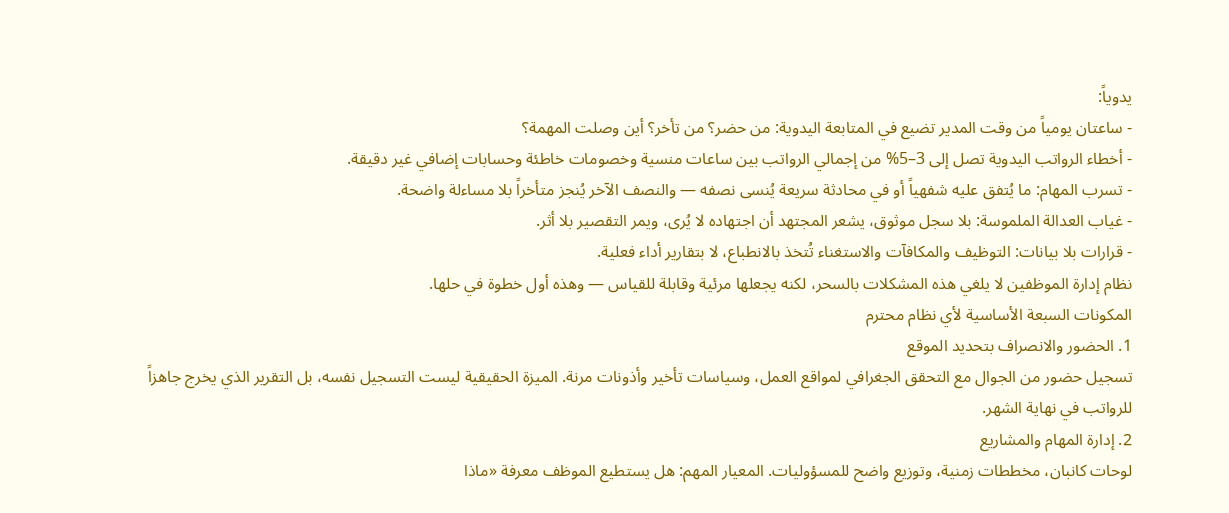يدوياً:
- ساعتان يومياً من وقت المدير تضيع في المتابعة اليدوية: من حضر؟ من تأخر؟ أين وصلت المهمة؟
- أخطاء الرواتب اليدوية تصل إلى 3–5% من إجمالي الرواتب بين ساعات منسية وخصومات خاطئة وحسابات إضافي غير دقيقة.
- تسرب المهام: ما يُتفق عليه شفهياً أو في محادثة سريعة يُنسى نصفه — والنصف الآخر يُنجز متأخراً بلا مساءلة واضحة.
- غياب العدالة الملموسة: بلا سجل موثوق، يشعر المجتهد أن اجتهاده لا يُرى، ويمر التقصير بلا أثر.
- قرارات بلا بيانات: التوظيف والمكافآت والاستغناء تُتخذ بالانطباع، لا بتقارير أداء فعلية.
نظام إدارة الموظفين لا يلغي هذه المشكلات بالسحر، لكنه يجعلها مرئية وقابلة للقياس — وهذه أول خطوة في حلها.
المكونات السبعة الأساسية لأي نظام محترم
1. الحضور والانصراف بتحديد الموقع
تسجيل حضور من الجوال مع التحقق الجغرافي لمواقع العمل، وسياسات تأخير وأذونات مرنة. الميزة الحقيقية ليست التسجيل نفسه، بل التقرير الذي يخرج جاهزاً للرواتب في نهاية الشهر.
2. إدارة المهام والمشاريع
لوحات كانبان، مخططات زمنية، وتوزيع واضح للمسؤوليات. المعيار المهم: هل يستطيع الموظف معرفة «ماذا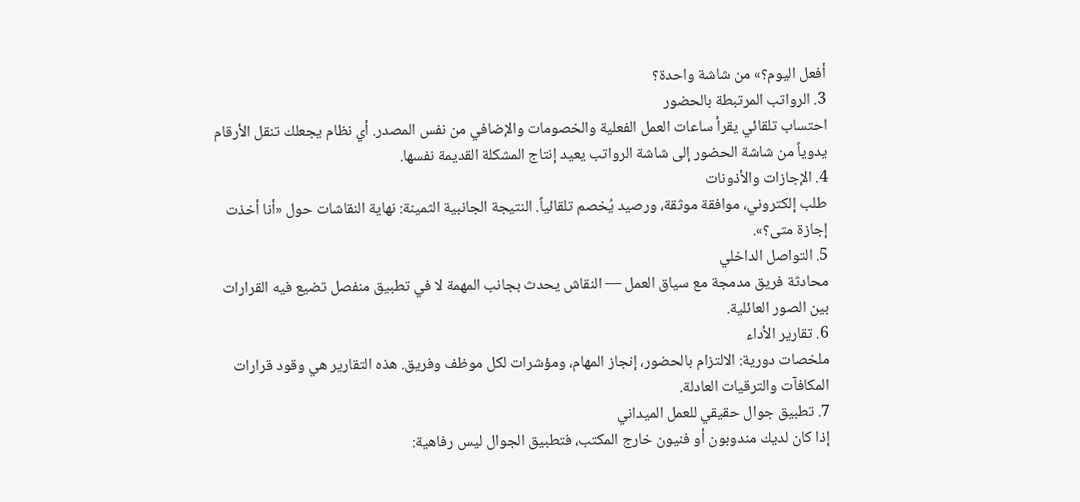أفعل اليوم؟» من شاشة واحدة؟
3. الرواتب المرتبطة بالحضور
احتساب تلقائي يقرأ ساعات العمل الفعلية والخصومات والإضافي من نفس المصدر. أي نظام يجعلك تنقل الأرقام يدوياً من شاشة الحضور إلى شاشة الرواتب يعيد إنتاج المشكلة القديمة نفسها.
4. الإجازات والأذونات
طلب إلكتروني، موافقة موثقة، ورصيد يُخصم تلقائياً. النتيجة الجانبية الثمينة: نهاية النقاشات حول «أنا أخذت إجازة متى؟».
5. التواصل الداخلي
محادثة فريق مدمجة مع سياق العمل — النقاش يحدث بجانب المهمة لا في تطبيق منفصل تضيع فيه القرارات بين الصور العائلية.
6. تقارير الأداء
ملخصات دورية: الالتزام بالحضور، إنجاز المهام، ومؤشرات لكل موظف وفريق. هذه التقارير هي وقود قرارات المكافآت والترقيات العادلة.
7. تطبيق جوال حقيقي للعمل الميداني
إذا كان لديك مندوبون أو فنيون خارج المكتب، فتطبيق الجوال ليس رفاهية: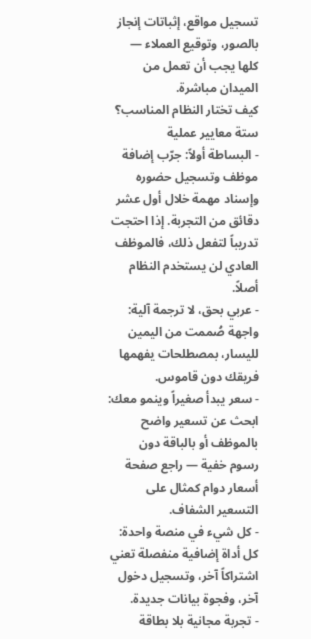تسجيل مواقع، إثباتات إنجاز بالصور، وتوقيع العملاء — كلها يجب أن تعمل من الميدان مباشرة.
كيف تختار النظام المناسب؟ ستة معايير عملية
- البساطة أولاً: جرّب إضافة موظف وتسجيل حضوره وإسناد مهمة خلال أول عشر دقائق من التجربة. إذا احتجت تدريباً لتفعل ذلك، فالموظف العادي لن يستخدم النظام أصلاً.
- عربي بحق، لا ترجمة آلية: واجهة صُممت من اليمين لليسار، بمصطلحات يفهمها فريقك دون قاموس.
- سعر يبدأ صغيراً وينمو معك: ابحث عن تسعير واضح بالموظف أو بالباقة دون رسوم خفية — راجع صفحة أسعار دوام كمثال على التسعير الشفاف.
- كل شيء في منصة واحدة: كل أداة إضافية منفصلة تعني اشتراكاً آخر، وتسجيل دخول آخر، وفجوة بيانات جديدة.
- تجربة مجانية بلا بطاقة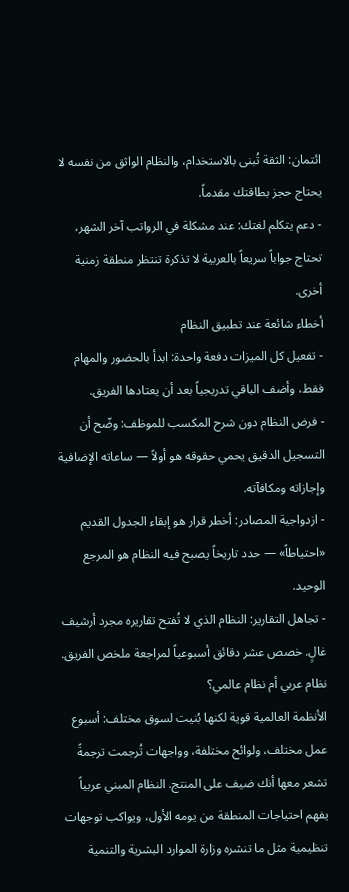ائتمان: الثقة تُبنى بالاستخدام، والنظام الواثق من نفسه لا يحتاج حجز بطاقتك مقدماً.
- دعم يتكلم لغتك: عند مشكلة في الرواتب آخر الشهر، تحتاج جواباً سريعاً بالعربية لا تذكرة تنتظر منطقة زمنية أخرى.
أخطاء شائعة عند تطبيق النظام
- تفعيل كل الميزات دفعة واحدة: ابدأ بالحضور والمهام فقط، وأضف الباقي تدريجياً بعد أن يعتادها الفريق.
- فرض النظام دون شرح المكسب للموظف: وضّح أن التسجيل الدقيق يحمي حقوقه هو أولاً — ساعاته الإضافية وإجازاته ومكافآته.
- ازدواجية المصادر: أخطر قرار هو إبقاء الجدول القديم «احتياطاً» — حدد تاريخاً يصبح فيه النظام هو المرجع الوحيد.
- تجاهل التقارير: النظام الذي لا تُفتح تقاريره مجرد أرشيف غالٍ. خصص عشر دقائق أسبوعياً لمراجعة ملخص الفريق.
نظام عربي أم نظام عالمي؟
الأنظمة العالمية قوية لكنها بُنيت لسوق مختلف: أسبوع عمل مختلف، ولوائح مختلفة، وواجهات تُرجمت ترجمةً تشعر معها أنك ضيف على المنتج. النظام المبني عربياً يفهم احتياجات المنطقة من يومه الأول، ويواكب توجهات تنظيمية مثل ما تنشره وزارة الموارد البشرية والتنمية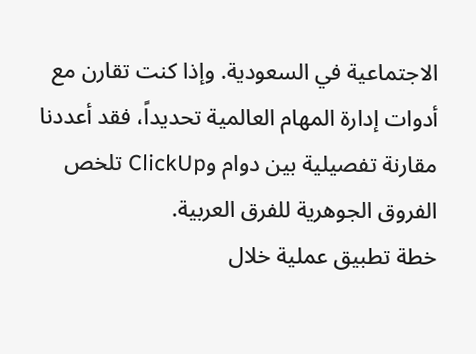الاجتماعية في السعودية. وإذا كنت تقارن مع أدوات إدارة المهام العالمية تحديداً، فقد أعددنا مقارنة تفصيلية بين دوام وClickUp تلخص الفروق الجوهرية للفرق العربية.
خطة تطبيق عملية خلال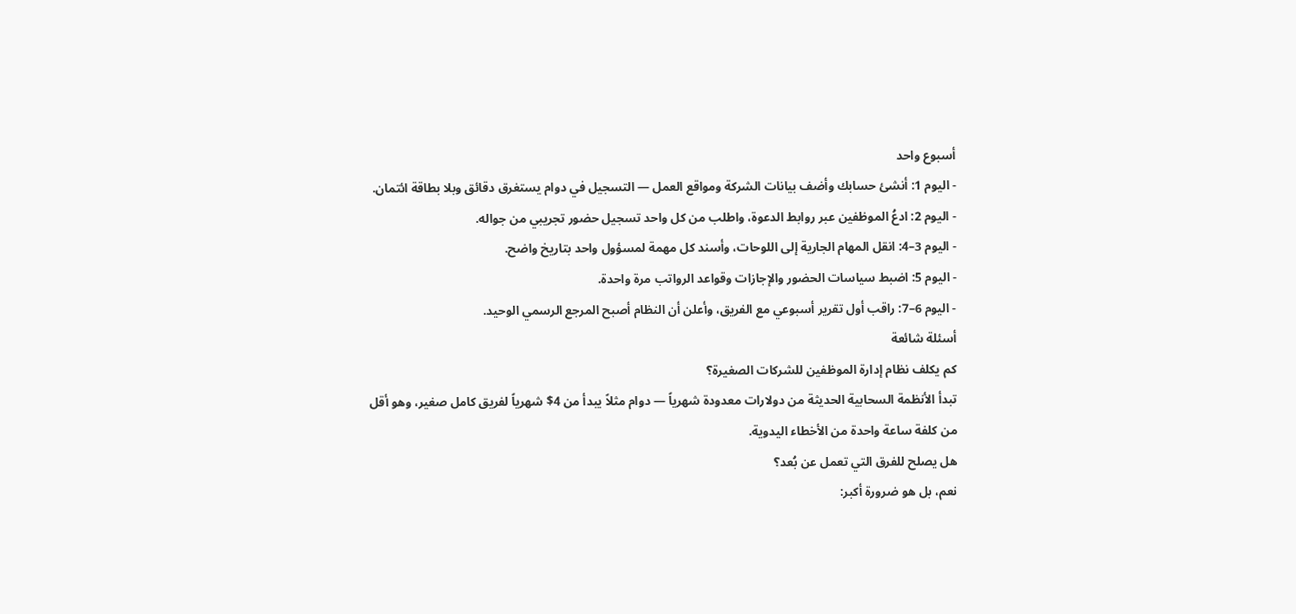أسبوع واحد
- اليوم 1: أنشئ حسابك وأضف بيانات الشركة ومواقع العمل — التسجيل في دوام يستغرق دقائق وبلا بطاقة ائتمان.
- اليوم 2: ادعُ الموظفين عبر روابط الدعوة، واطلب من كل واحد تسجيل حضور تجريبي من جواله.
- اليوم 3–4: انقل المهام الجارية إلى اللوحات، وأسند كل مهمة لمسؤول واحد بتاريخ واضح.
- اليوم 5: اضبط سياسات الحضور والإجازات وقواعد الرواتب مرة واحدة.
- اليوم 6–7: راقب أول تقرير أسبوعي مع الفريق، وأعلن أن النظام أصبح المرجع الرسمي الوحيد.
أسئلة شائعة
كم يكلف نظام إدارة الموظفين للشركات الصغيرة؟
تبدأ الأنظمة السحابية الحديثة من دولارات معدودة شهرياً — دوام مثلاً يبدأ من 4$ شهرياً لفريق كامل صغير، وهو أقل من كلفة ساعة واحدة من الأخطاء اليدوية.
هل يصلح للفرق التي تعمل عن بُعد؟
نعم، بل هو ضرورة أكبر: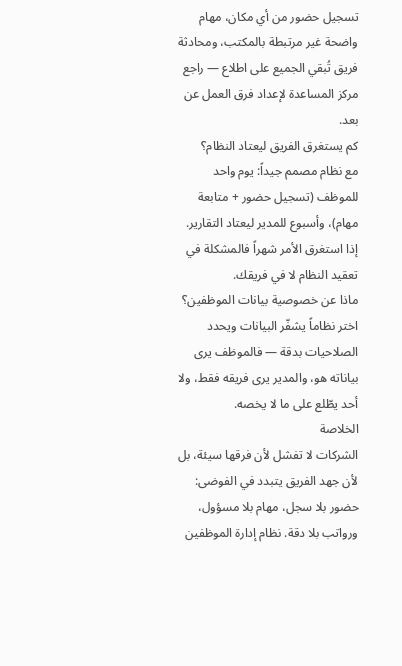تسجيل حضور من أي مكان، مهام واضحة غير مرتبطة بالمكتب، ومحادثة فريق تُبقي الجميع على اطلاع — راجع مركز المساعدة لإعداد فرق العمل عن بعد.
كم يستغرق الفريق ليعتاد النظام؟
مع نظام مصمم جيداً: يوم واحد للموظف (تسجيل حضور + متابعة مهام)، وأسبوع للمدير ليعتاد التقارير. إذا استغرق الأمر شهراً فالمشكلة في تعقيد النظام لا في فريقك.
ماذا عن خصوصية بيانات الموظفين؟
اختر نظاماً يشفّر البيانات ويحدد الصلاحيات بدقة — فالموظف يرى بياناته هو، والمدير يرى فريقه فقط، ولا أحد يطّلع على ما لا يخصه.
الخلاصة
الشركات لا تفشل لأن فرقها سيئة، بل لأن جهد الفريق يتبدد في الفوضى: حضور بلا سجل، مهام بلا مسؤول، ورواتب بلا دقة. نظام إدارة الموظفين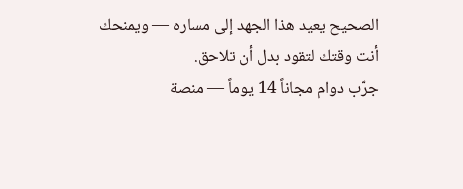الصحيح يعيد هذا الجهد إلى مساره — ويمنحك أنت وقتك لتقود بدل أن تلاحق.
جرّب دوام مجاناً 14 يوماً — منصة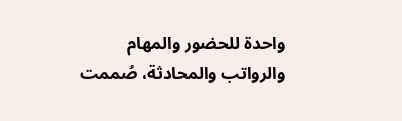واحدة للحضور والمهام والرواتب والمحادثة، صُممت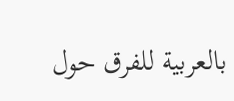بالعربية للفرق حول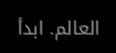العالم. ابدأ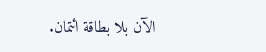الآن بلا بطاقة ائتمان.